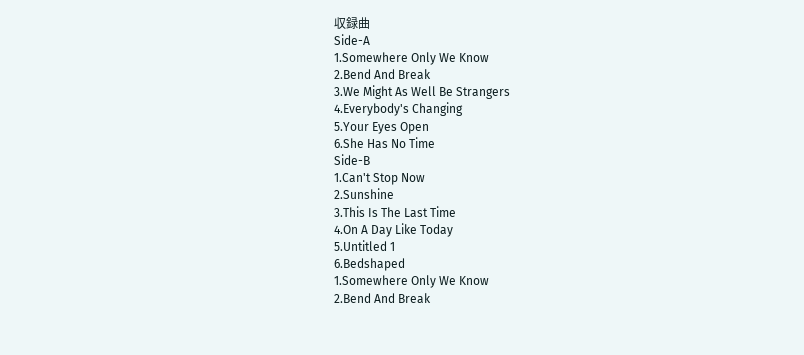収録曲
Side-A
1.Somewhere Only We Know
2.Bend And Break
3.We Might As Well Be Strangers
4.Everybody's Changing
5.Your Eyes Open
6.She Has No Time
Side-B
1.Can't Stop Now
2.Sunshine
3.This Is The Last Time
4.On A Day Like Today
5.Untitled 1
6.Bedshaped
1.Somewhere Only We Know
2.Bend And Break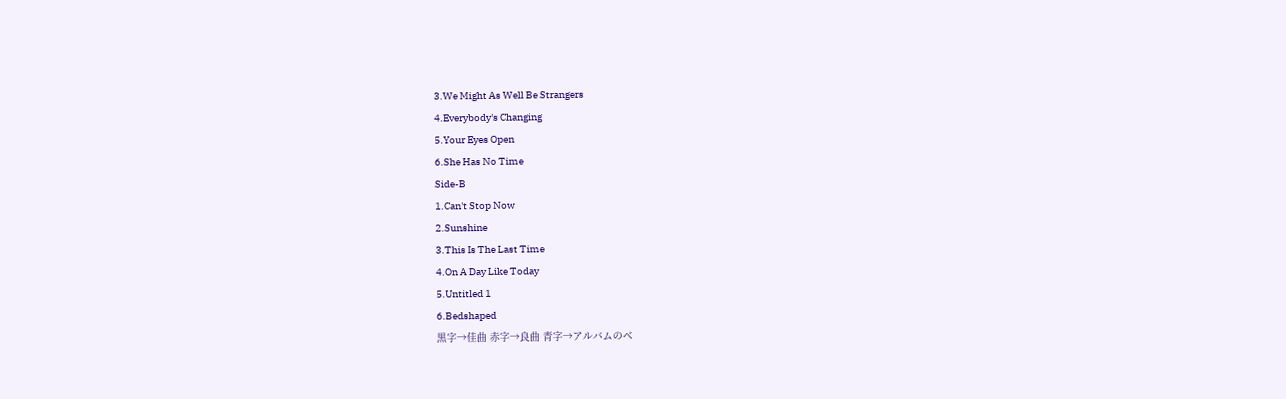3.We Might As Well Be Strangers
4.Everybody's Changing
5.Your Eyes Open
6.She Has No Time
Side-B
1.Can't Stop Now
2.Sunshine
3.This Is The Last Time
4.On A Day Like Today
5.Untitled 1
6.Bedshaped
黒字→佳曲 赤字→良曲 青字→アルバムのベ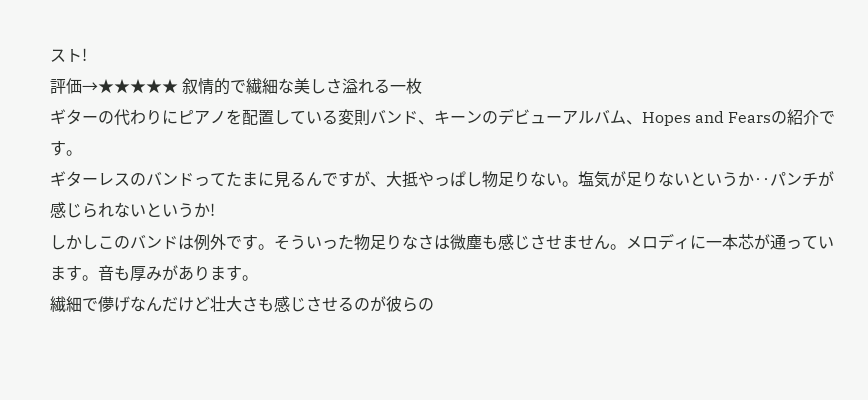スト!
評価→★★★★★ 叙情的で繊細な美しさ溢れる一枚
ギターの代わりにピアノを配置している変則バンド、キーンのデビューアルバム、Hopes and Fearsの紹介です。
ギターレスのバンドってたまに見るんですが、大抵やっぱし物足りない。塩気が足りないというか‥パンチが感じられないというか!
しかしこのバンドは例外です。そういった物足りなさは微塵も感じさせません。メロディに一本芯が通っています。音も厚みがあります。
繊細で儚げなんだけど壮大さも感じさせるのが彼らの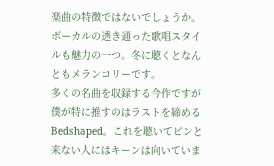楽曲の特徴ではないでしょうか。ボーカルの透き通った歌唱スタイルも魅力の一つ。冬に聴くとなんともメランコリーです。
多くの名曲を収録する今作ですが僕が特に推すのはラストを締めるBedshaped。これを聴いてピンと来ない人にはキーンは向いていま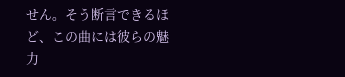せん。そう断言できるほど、この曲には彼らの魅力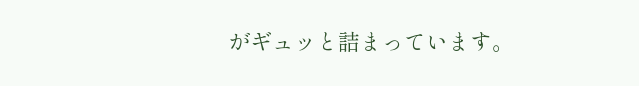がギュッと詰まっています。